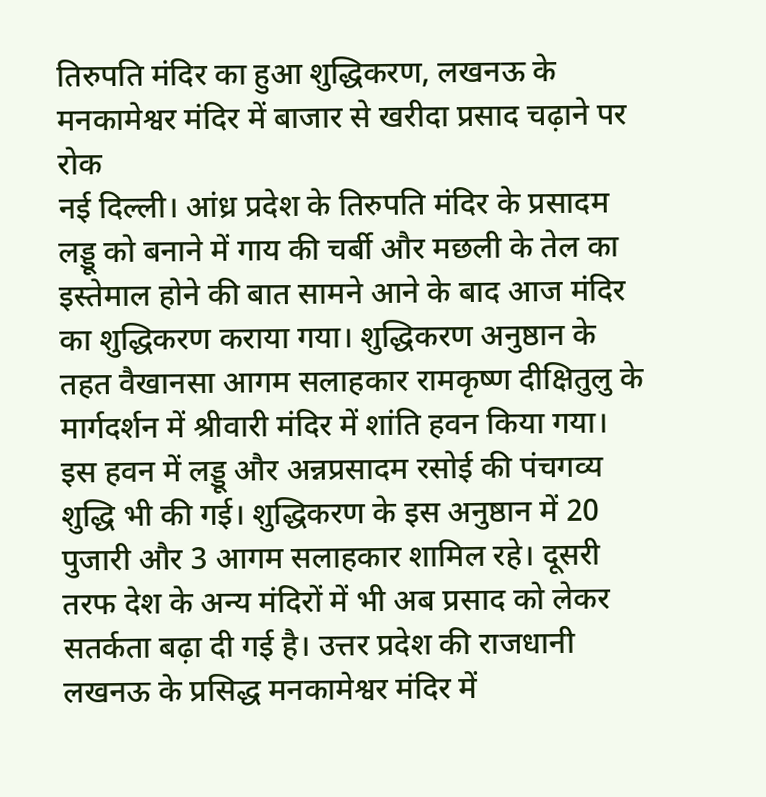तिरुपति मंदिर का हुआ शुद्धिकरण, लखनऊ के मनकामेश्वर मंदिर में बाजार से खरीदा प्रसाद चढ़ाने पर रोक
नई दिल्ली। आंध्र प्रदेश के तिरुपति मंदिर के प्रसादम लड्डू को बनाने में गाय की चर्बी और मछली के तेल का इस्तेमाल होने की बात सामने आने के बाद आज मंदिर का शुद्धिकरण कराया गया। शुद्धिकरण अनुष्ठान के तहत वैखानसा आगम सलाहकार रामकृष्ण दीक्षितुलु के मार्गदर्शन में श्रीवारी मंदिर में शांति हवन किया गया। इस हवन में लड्डू और अन्नप्रसादम रसोई की पंचगव्य शुद्धि भी की गई। शुद्धिकरण के इस अनुष्ठान में 20 पुजारी और 3 आगम सलाहकार शामिल रहे। दूसरी तरफ देश के अन्य मंदिरों में भी अब प्रसाद को लेकर सतर्कता बढ़ा दी गई है। उत्तर प्रदेश की राजधानी लखनऊ के प्रसिद्ध मनकामेश्वर मंदिर में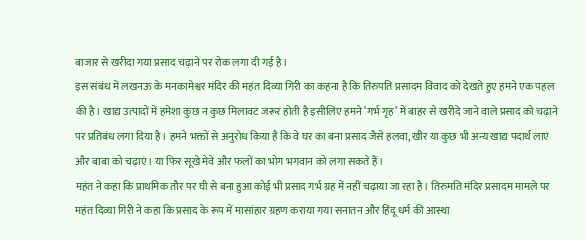बाजार से खरीदा गया प्रसाद चढ़ाने पर रोक लगा दी गई है।
इस संबंध में लखनऊ के मनकामेश्वर मंदिर की महंत दिव्या गिरी का कहना है कि तिरुपति प्रसादम विवाद को देखते हुए हमने एक पहल की है। खाद्य उत्पादों में हमेशा कुछ न कुछ मिलावट जरूर होती है इसीलिए हमने ‘गर्भ गृह’ में बाहर से खरीदे जाने वाले प्रसाद को चढ़ाने पर प्रतिबंध लगा दिया है। हमने भक्तों से अनुरोध किया है कि वे घर का बना प्रसाद जैसे हलवा, खीर या कुछ भी अन्य खाद्य पदार्थ लाएं और बाबा को चढ़ाएं। या फिर सूखे मेवे और फलों का भोग भगवान को लगा सकते हैं।
महंत ने कहा कि प्राथमिक तौर पर घी से बना हुआ कोई भी प्रसाद गर्भ ग्रह में नहीं चढ़ाया जा रहा है। तिरुमति मंदिर प्रसादम मामले पर महंत दिव्या गिरी ने कहा कि प्रसाद के रूप में मासांहार ग्रहण कराया गया सनातन और हिंदू धर्म की आस्था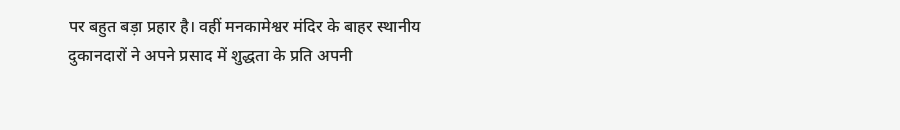पर बहुत बड़ा प्रहार है। वहीं मनकामेश्वर मंदिर के बाहर स्थानीय दुकानदारों ने अपने प्रसाद में शुद्धता के प्रति अपनी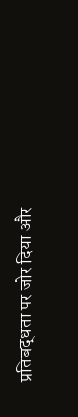प्रतिबद्धता पर जोर दिया और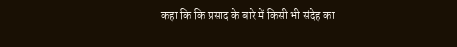कहा कि कि प्रसाद के बारे में किसी भी संदेह का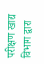परीक्षण खाद्य विभाग द्वारा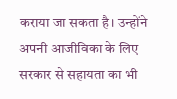कराया जा सकता है। उन्होंने अपनी आजीविका के लिए सरकार से सहायता का भी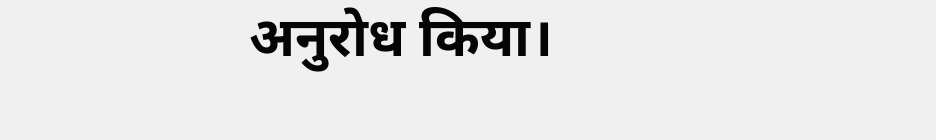अनुरोध किया।